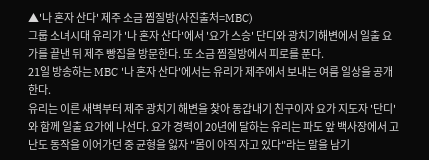▲'나 혼자 산다' 제주 소금 찜질방(사진출처=MBC)
그룹 소녀시대 유리가 '나 혼자 산다'에서 '요가 스승' 단디와 광치기해변에서 일출 요가를 끝낸 뒤 제주 빵집을 방문한다. 또 소금 찜질방에서 피로를 푼다.
21일 방송하는 MBC '나 혼자 산다'에서는 유리가 제주에서 보내는 여름 일상을 공개한다.
유리는 이른 새벽부터 제주 광치기 해변을 찾아 동갑내기 친구이자 요가 지도자 '단디'와 함께 일출 요가에 나선다. 요가 경력이 20년에 달하는 유리는 파도 앞 백사장에서 고난도 동작을 이어가던 중 균형을 잃자 "몸이 아직 자고 있다"라는 말을 남기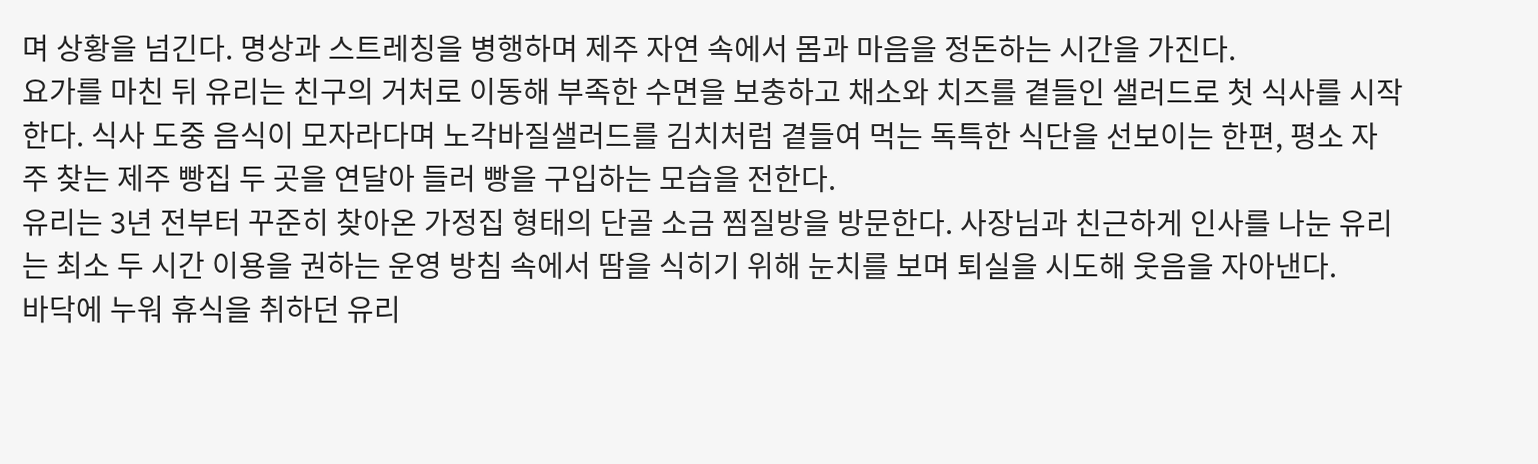며 상황을 넘긴다. 명상과 스트레칭을 병행하며 제주 자연 속에서 몸과 마음을 정돈하는 시간을 가진다.
요가를 마친 뒤 유리는 친구의 거처로 이동해 부족한 수면을 보충하고 채소와 치즈를 곁들인 샐러드로 첫 식사를 시작한다. 식사 도중 음식이 모자라다며 노각바질샐러드를 김치처럼 곁들여 먹는 독특한 식단을 선보이는 한편, 평소 자주 찾는 제주 빵집 두 곳을 연달아 들러 빵을 구입하는 모습을 전한다.
유리는 3년 전부터 꾸준히 찾아온 가정집 형태의 단골 소금 찜질방을 방문한다. 사장님과 친근하게 인사를 나눈 유리는 최소 두 시간 이용을 권하는 운영 방침 속에서 땀을 식히기 위해 눈치를 보며 퇴실을 시도해 웃음을 자아낸다.
바닥에 누워 휴식을 취하던 유리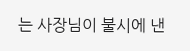는 사장님이 불시에 낸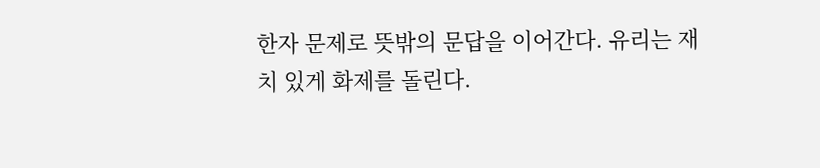한자 문제로 뜻밖의 문답을 이어간다. 유리는 재치 있게 화제를 돌린다.